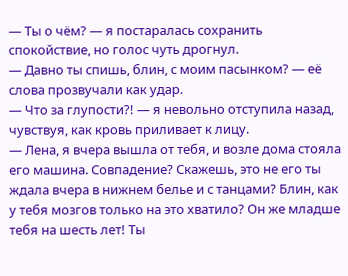— Ты о чём? — я постаралась сохранить спокойствие, но голос чуть дрогнул.
— Давно ты спишь, блин, с моим пасынком? — её слова прозвучали как удар.
— Что за глупости?! — я невольно отступила назад, чувствуя, как кровь приливает к лицу.
— Лена, я вчера вышла от тебя, и возле дома стояла его машина. Совпадение? Скажешь, это не его ты ждала вчера в нижнем белье и с танцами? Блин, как у тебя мозгов только на это хватило? Он же младше тебя на шесть лет! Ты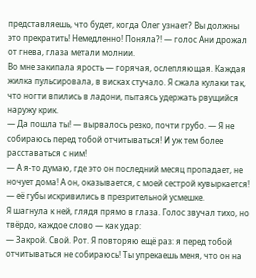представляешь, что будет, когда Олег узнает? Вы должны это прекратить! Немедленно! Поняла?! — голос Ани дрожал от гнева, глаза метали молнии.
Во мне закипала ярость — горячая, ослепляющая. Каждая жилка пульсировала, в висках стучало. Я сжала кулаки так, что ногти впились в ладони, пытаясь удержать рвущийся наружу крик.
— Да пошла ты! — вырвалось резко, почти грубо. — Я не собираюсь перед тобой отчитываться! И уж тем более расставаться с ним!
— А я-то думаю, где это он последний месяц пропадает, не ночует дома! А он, оказывается, с моей сестрой кувыркается! — её губы искривились в презрительной усмешке.
Я шагнула к ней, глядя прямо в глаза. Голос звучал тихо, но твёрдо, каждое слово — как удар:
— Закрой. Свой. Рот. Я повторяю ещё раз: я перед тобой отчитываться не собираюсь! Ты упрекаешь меня, что он на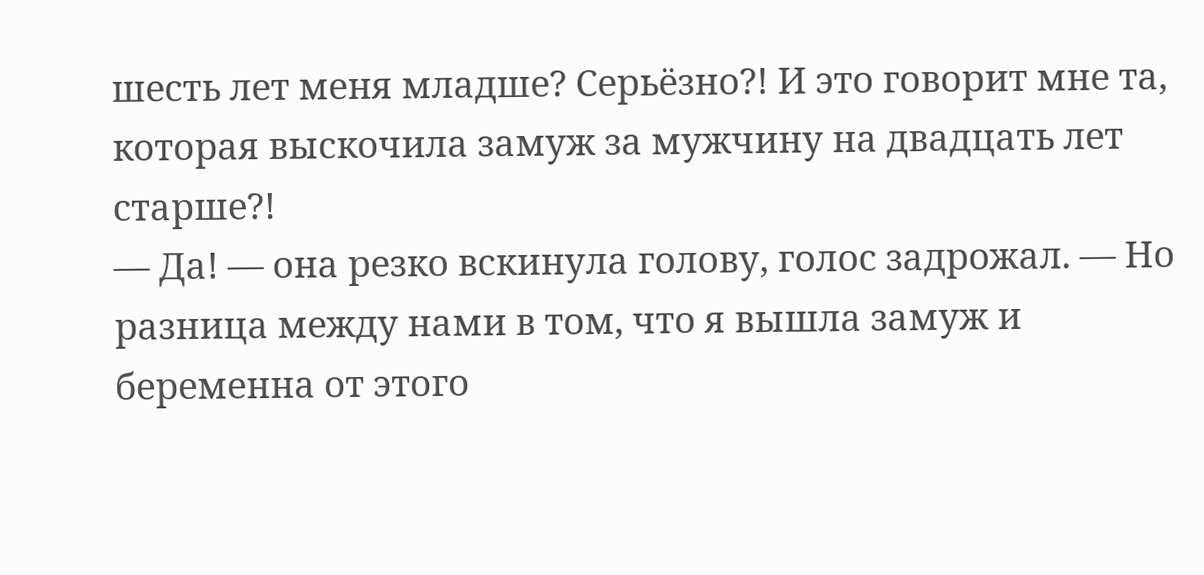шесть лет меня младше? Серьёзно?! И это говорит мне та, которая выскочила замуж за мужчину на двадцать лет старше?!
— Да! — она резко вскинула голову, голос задрожал. — Но разница между нами в том, что я вышла замуж и беременна от этого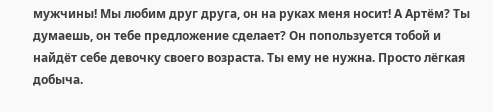мужчины! Мы любим друг друга, он на руках меня носит! А Артём? Ты думаешь, он тебе предложение сделает? Он попользуется тобой и найдёт себе девочку своего возраста. Ты ему не нужна. Просто лёгкая добыча.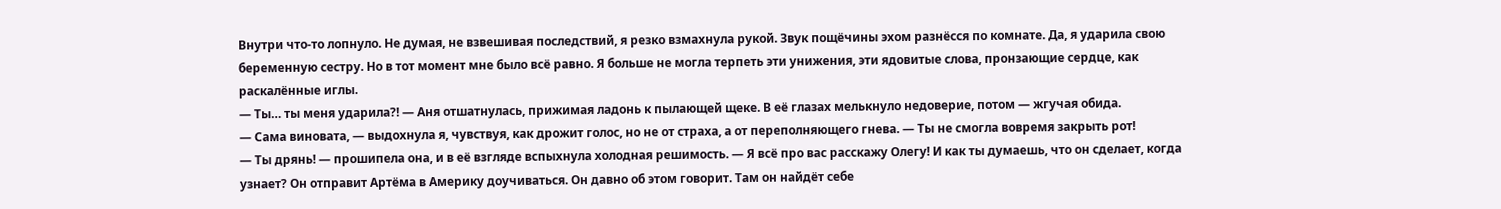Внутри что-то лопнуло. Не думая, не взвешивая последствий, я резко взмахнула рукой. Звук пощёчины эхом разнёсся по комнате. Да, я ударила свою беременную сестру. Но в тот момент мне было всё равно. Я больше не могла терпеть эти унижения, эти ядовитые слова, пронзающие сердце, как раскалённые иглы.
— Ты… ты меня ударила?! — Аня отшатнулась, прижимая ладонь к пылающей щеке. В её глазах мелькнуло недоверие, потом — жгучая обида.
— Сама виновата, — выдохнула я, чувствуя, как дрожит голос, но не от страха, а от переполняющего гнева. — Ты не смогла вовремя закрыть рот!
— Ты дрянь! — прошипела она, и в её взгляде вспыхнула холодная решимость. — Я всё про вас расскажу Олегу! И как ты думаешь, что он сделает, когда узнает? Он отправит Артёма в Америку доучиваться. Он давно об этом говорит. Там он найдёт себе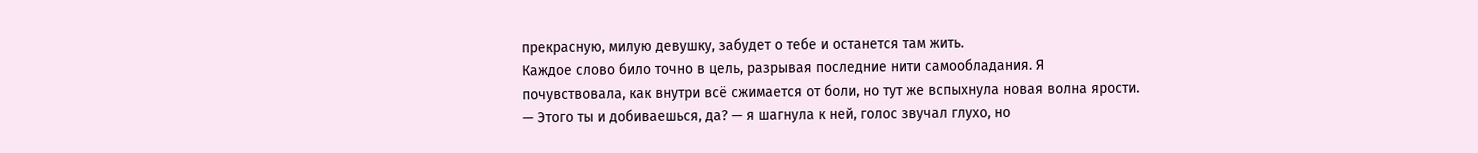прекрасную, милую девушку, забудет о тебе и останется там жить.
Каждое слово било точно в цель, разрывая последние нити самообладания. Я почувствовала, как внутри всё сжимается от боли, но тут же вспыхнула новая волна ярости.
— Этого ты и добиваешься, да? — я шагнула к ней, голос звучал глухо, но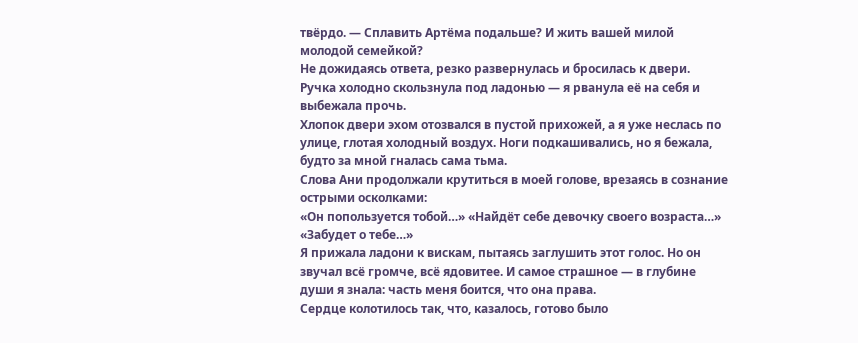твёрдо. — Сплавить Артёма подальше? И жить вашей милой молодой семейкой?
Не дожидаясь ответа, резко развернулась и бросилась к двери. Ручка холодно скользнула под ладонью — я рванула её на себя и выбежала прочь.
Хлопок двери эхом отозвался в пустой прихожей, а я уже неслась по улице, глотая холодный воздух. Ноги подкашивались, но я бежала, будто за мной гналась сама тьма.
Слова Ани продолжали крутиться в моей голове, врезаясь в сознание острыми осколками:
«Он попользуется тобой…» «Найдёт себе девочку своего возраста…» «Забудет о тебе…»
Я прижала ладони к вискам, пытаясь заглушить этот голос. Но он звучал всё громче, всё ядовитее. И самое страшное — в глубине души я знала: часть меня боится, что она права.
Сердце колотилось так, что, казалось, готово было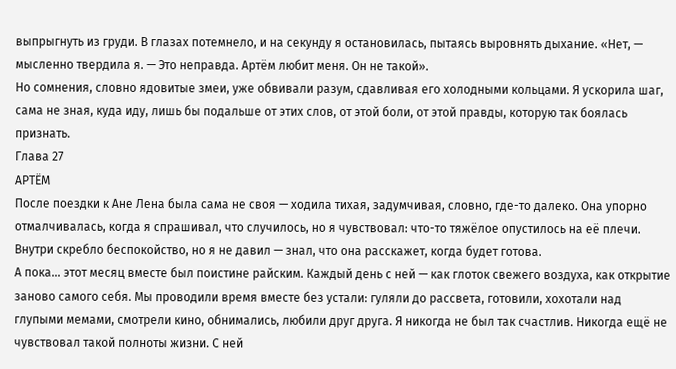выпрыгнуть из груди. В глазах потемнело, и на секунду я остановилась, пытаясь выровнять дыхание. «Нет, — мысленно твердила я. — Это неправда. Артём любит меня. Он не такой».
Но сомнения, словно ядовитые змеи, уже обвивали разум, сдавливая его холодными кольцами. Я ускорила шаг, сама не зная, куда иду, лишь бы подальше от этих слов, от этой боли, от этой правды, которую так боялась признать.
Глава 27
АРТЁМ
После поездки к Ане Лена была сама не своя — ходила тихая, задумчивая, словно, где-то далеко. Она упорно отмалчивалась, когда я спрашивал, что случилось, но я чувствовал: что-то тяжёлое опустилось на её плечи. Внутри скребло беспокойство, но я не давил — знал, что она расскажет, когда будет готова.
А пока… этот месяц вместе был поистине райским. Каждый день с ней — как глоток свежего воздуха, как открытие заново самого себя. Мы проводили время вместе без устали: гуляли до рассвета, готовили, хохотали над глупыми мемами, смотрели кино, обнимались, любили друг друга. Я никогда не был так счастлив. Никогда ещё не чувствовал такой полноты жизни. С ней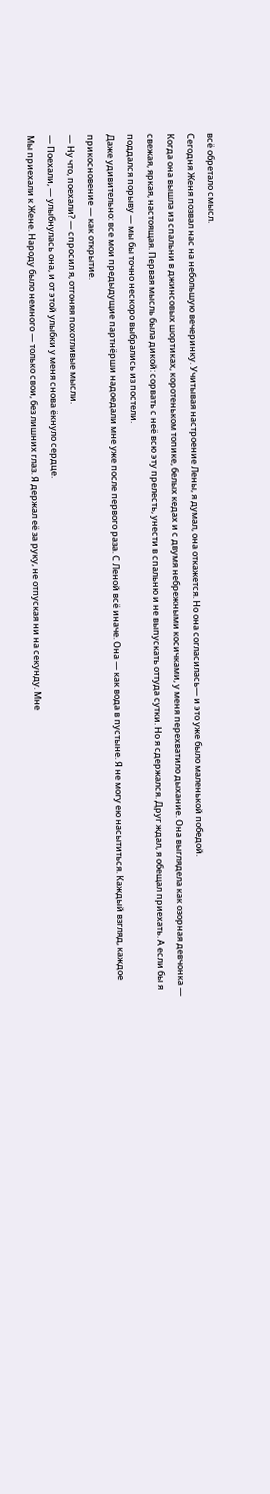всё обретало смысл.
Сегодня Женя позвал нас на небольшую вечеринку. Учитывая настроение Лены, я думал, она откажется. Но она согласилась— и это уже было маленькой победой.
Когда она вышла из спальни в джинсовых шортиках, коротеньком топике, белых кедах и с двумя небрежными косичками, у меня перехватило дыхание. Она выглядела как озорная девчонка — свежая, яркая, настоящая. Первая мысль была дикой: сорвать с неё всю эту прелесть, унести в спальню и не выпускать оттуда сутки. Но я сдержался. Друг ждал, я обещал приехать. А если бы я поддался порыву — мы бы точно нескоро выбрались из постели.
Даже удивительно: все мои предыдущие партнёрши надоедали мне уже после первого раза. С Леной всё иначе. Она — как вода в пустыне. Я не могу ею насытиться. Каждый взгляд, каждое прикосновение — как открытие.
— Ну что, поехали? — спросил я, отгоняя похотливые мысли.
— Поехали, — улыбнулась она, и от этой улыбки у меня снова ёкнуло сердце.
Мы приехали к Жене. Народу было немного — только свои, без лишних глаз. Я держал её за руку, не отпуская ни на секунду. Мне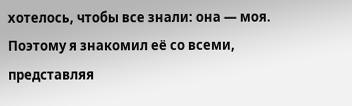хотелось, чтобы все знали: она — моя. Поэтому я знакомил её со всеми, представляя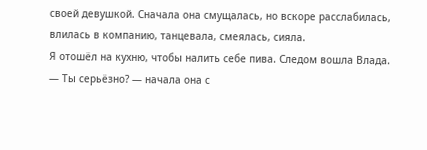своей девушкой. Сначала она смущалась, но вскоре расслабилась, влилась в компанию, танцевала, смеялась, сияла.
Я отошёл на кухню, чтобы налить себе пива. Следом вошла Влада.
— Ты серьёзно? — начала она с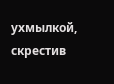ухмылкой, скрестив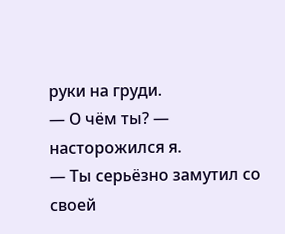руки на груди.
— О чём ты? — насторожился я.
— Ты серьёзно замутил со своей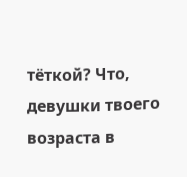тёткой? Что, девушки твоего возраста в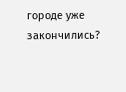городе уже закончились?